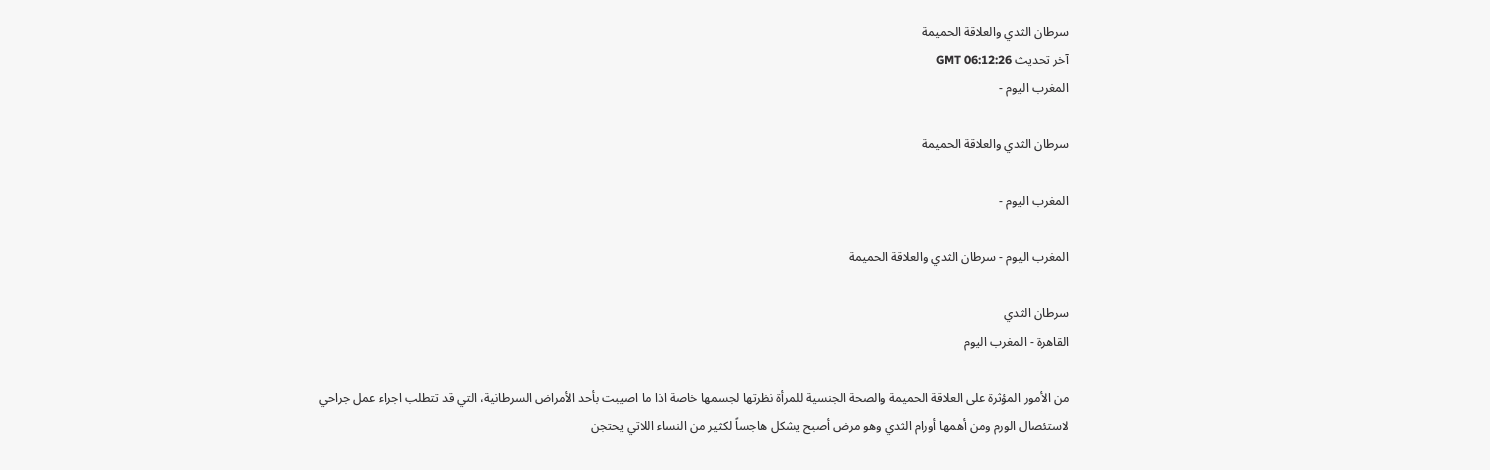سرطان الثدي والعلاقة الحميمة
آخر تحديث GMT 06:12:26
المغرب اليوم -

سرطان الثدي والعلاقة الحميمة

المغرب اليوم -

المغرب اليوم - سرطان الثدي والعلاقة الحميمة

سرطان الثدي
القاهرة - المغرب اليوم

من الأمور المؤثرة على العلاقة الحميمة والصحة الجنسية للمرأة نظرتها لجسمها خاصة اذا ما اصيبت بأحد الأمراض السرطانية، التي قد تتطلب اجراء عمل جراحي لاستئصال الورم ومن أهمها أورام الثدي وهو مرض أصبح يشكل هاجساً لكثير من النساء اللاتي يحتجن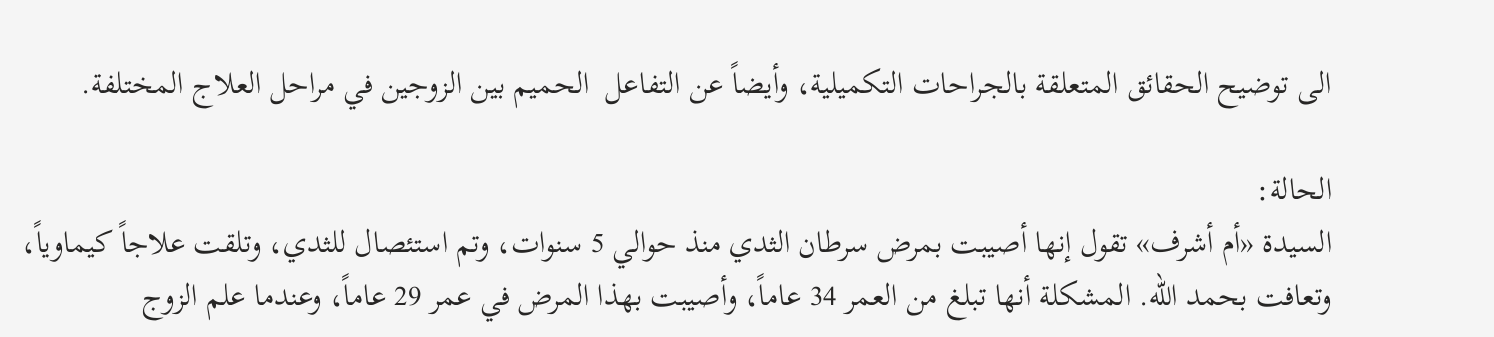الى توضيح الحقائق المتعلقة بالجراحات التكميلية، وأيضاً عن التفاعل  الحميم بين الزوجين في مراحل العلاج المختلفة.

الحالة:
السيدة «أم أشرف» تقول إنها أصيبت بمرض سرطان الثدي منذ حوالي 5 سنوات، وتم استئصال للثدي، وتلقت علاجاً كيماوياً، وتعافت بحمد الله. المشكلة أنها تبلغ من العمر 34 عاماً، وأصيبت بهذا المرض في عمر 29 عاماً، وعندما علم الزوج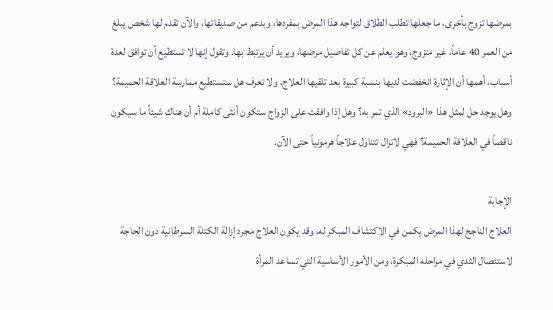بمرضها تزوج بأخرى، ما جعلها تطلب الطلاق لتواجه هذا المرض بمفردها، وبدعم من صديقاتها، والآن تقدم لها شخص يبلغ من العمر 40 عاماً، غير متزوج، وهو يعلم عن كل تفاصيل مرضها، ويريد أن يرتبط بها. وتقول إنها لا تستطيع أن توافق لعدة أسباب، أهمها أن الإثارة انخفضت لديها بنسبة كبيرة بعد تلقيها العلاج، ولا تعرف هل ستستطيع ممارسة العلاقة الحميمة؟ وهل يوجد حل لمثل هذا «البرود» الذي تمر به؟ وهل إذا وافقت على الزواج ستكون أنثى كاملة أم أن هناك شيئاً ما سيكون ناقصاً في العلاقة الحميمة؟ فهي لاتزال تتناول علاجاً هرمونياً حتى الآن.

الإجابة
العلاج الناجح لهذا المرض يكمن في الاكتشاف المبكر له، وقد يكون العلاج مجرد إزالة الكتلة السرطانية دون الحاجة لاستئصال الثدي في مراحله المبكرة، ومن الأمور الأساسية التي تساعد المرأة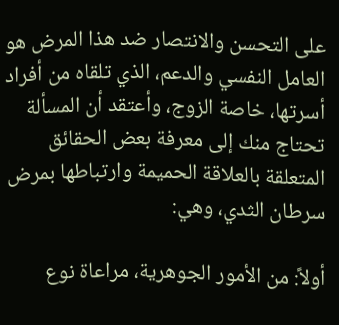على التحسن والانتصار ضد هذا المرض هو العامل النفسي والدعم، الذي تلقاه من أفراد أسرتها، خاصة الزوج، وأعتقد أن المسألة تحتاج منك إلى معرفة بعض الحقائق المتعلقة بالعلاقة الحميمة وارتباطها بمرض سرطان الثدي، وهي:

أولاً: من الأمور الجوهرية، مراعاة نوع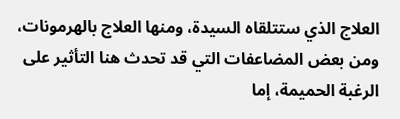العلاج الذي ستتلقاه السيدة، ومنها العلاج بالهرمونات، ومن بعض المضاعفات التي قد تحدث هنا التأثير على الرغبة الحميمة، إما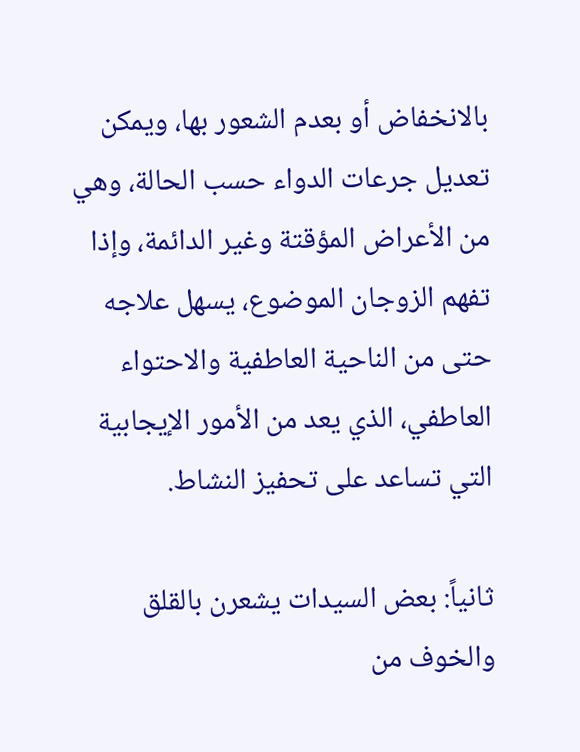بالانخفاض أو بعدم الشعور بها، ويمكن تعديل جرعات الدواء حسب الحالة، وهي من الأعراض المؤقتة وغير الدائمة، وإذا تفهم الزوجان الموضوع، يسهل علاجه حتى من الناحية العاطفية والاحتواء العاطفي، الذي يعد من الأمور الإيجابية التي تساعد على تحفيز النشاط.

ثانياً: بعض السيدات يشعرن بالقلق والخوف من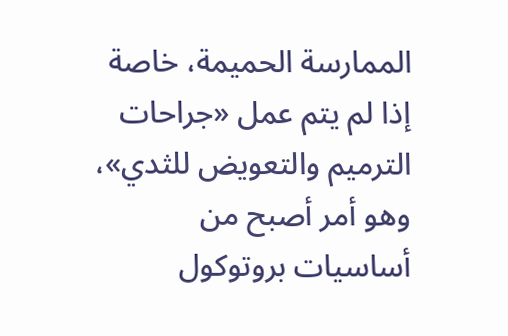الممارسة الحميمة، خاصة إذا لم يتم عمل «جراحات الترميم والتعويض للثدي»، وهو أمر أصبح من أساسيات بروتوكول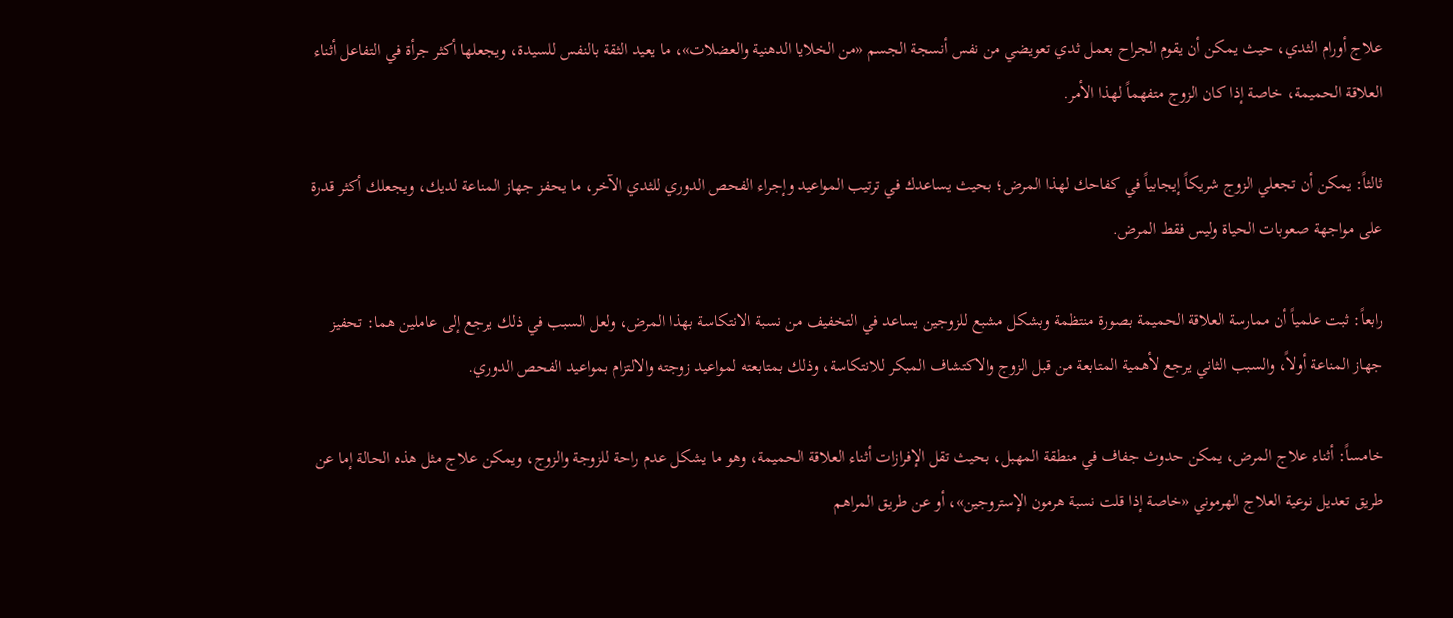علاج أورام الثدي، حيث يمكن أن يقوم الجراح بعمل ثدي تعويضي من نفس أنسجة الجسم «من الخلايا الدهنية والعضلات»، ما يعيد الثقة بالنفس للسيدة، ويجعلها أكثر جرأة في التفاعل أثناء العلاقة الحميمة، خاصة إذا كان الزوج متفهماً لهذا الأمر.

ثالثاً: يمكن أن تجعلي الزوج شريكاً إيجابياً في كفاحك لهذا المرض؛ بحيث يساعدك في ترتيب المواعيد وإجراء الفحص الدوري للثدي الآخر، ما يحفز جهاز المناعة لديك، ويجعلك أكثر قدرة على مواجهة صعوبات الحياة وليس فقط المرض.

رابعاً: ثبت علمياً أن ممارسة العلاقة الحميمة بصورة منتظمة وبشكل مشبع للزوجين يساعد في التخفيف من نسبة الانتكاسة بهذا المرض، ولعل السبب في ذلك يرجع إلى عاملين هما: تحفيز جهاز المناعة أولاً، والسبب الثاني يرجع لأهمية المتابعة من قبل الزوج والاكتشاف المبكر للانتكاسة، وذلك بمتابعته لمواعيد زوجته والالتزام بمواعيد الفحص الدوري.

خامساً: أثناء علاج المرض، يمكن حدوث جفاف في منطقة المهبل، بحيث تقل الإفرازات أثناء العلاقة الحميمة، وهو ما يشكل عدم راحة للزوجة والزوج، ويمكن علاج مثل هذه الحالة إما عن طريق تعديل نوعية العلاج الهرموني «خاصة إذا قلت نسبة هرمون الإستروجين»، أو عن طريق المراهم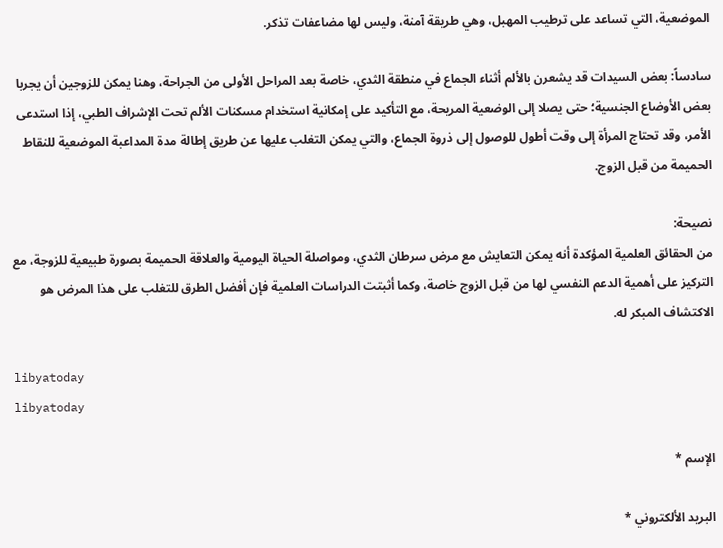الموضعية، التي تساعد على ترطيب المهبل، وهي طريقة آمنة، وليس لها مضاعفات تذكر.

سادساً: بعض السيدات قد يشعرن بالألم أثناء الجماع في منطقة الثدي، خاصة بعد المراحل الأولى من الجراحة، وهنا يمكن للزوجين أن يجربا بعض الأوضاع الجنسية؛ حتى يصلا إلى الوضعية المريحة، مع التأكيد على إمكانية استخدام مسكنات الألم تحت الإشراف الطبي، إذا استدعى الأمر، وقد تحتاج المرأة إلى وقت أطول للوصول إلى ذروة الجماع، والتي يمكن التغلب عليها عن طريق إطالة مدة المداعبة الموضعية للنقاط الحميمة من قبل الزوج.

نصيحة:
من الحقائق العلمية المؤكدة أنه يمكن التعايش مع مرض سرطان الثدي، ومواصلة الحياة اليومية والعلاقة الحميمة بصورة طبيعية للزوجة، مع التركيز على أهمية الدعم النفسي لها من قبل الزوج خاصة، وكما أثبتت الدراسات العلمية فإن أفضل الطرق للتغلب على هذا المرض هو الاكتشاف المبكر له.

libyatoday
libyatoday

الإسم *

البريد الألكتروني *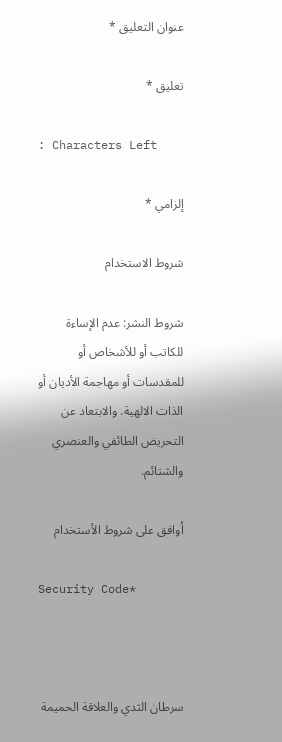عنوان التعليق *

تعليق *

: Characters Left

إلزامي *

شروط الاستخدام

شروط النشر: عدم الإساءة للكاتب أو للأشخاص أو للمقدسات أو مهاجمة الأديان أو الذات الالهية. والابتعاد عن التحريض الطائفي والعنصري والشتائم.

اُوافق على شروط الأستخدام

Security Code*



سرطان الثدي والعلاقة الحميمة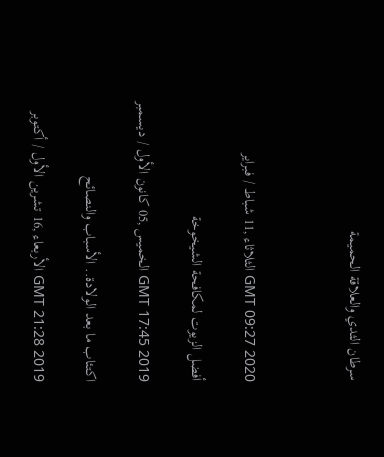سرطان الثدي والعلاقة الحميمة



GMT 09:27 2020 الثلاثاء ,11 شباط / فبراير

أفضل الزيوت لمكافحة الشيخوخة

GMT 17:45 2019 الخميس ,05 كانون الأول / ديسمبر

اكتئاب ما بعد الولادة.. الأسباب والنصائح

GMT 21:28 2019 الأربعاء ,16 تشرين الأول / أكتوبر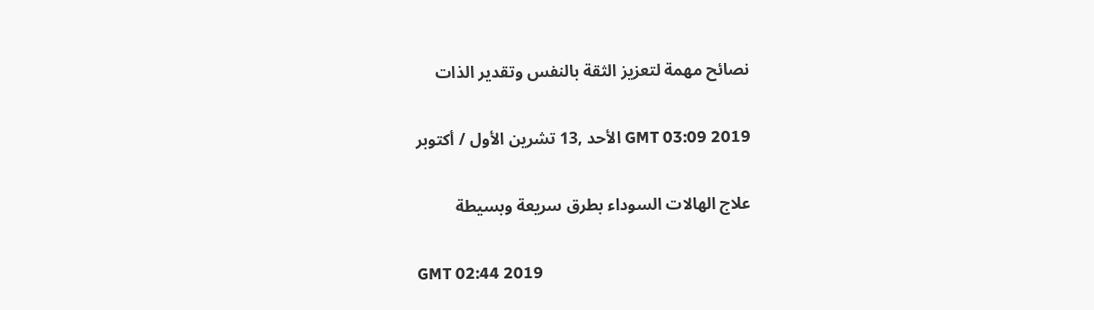نصائح مهمة لتعزيز الثقة بالنفس وتقدير الذات

GMT 03:09 2019 الأحد ,13 تشرين الأول / أكتوبر

علاج الهالات السوداء بطرق سريعة وبسيطة

GMT 02:44 2019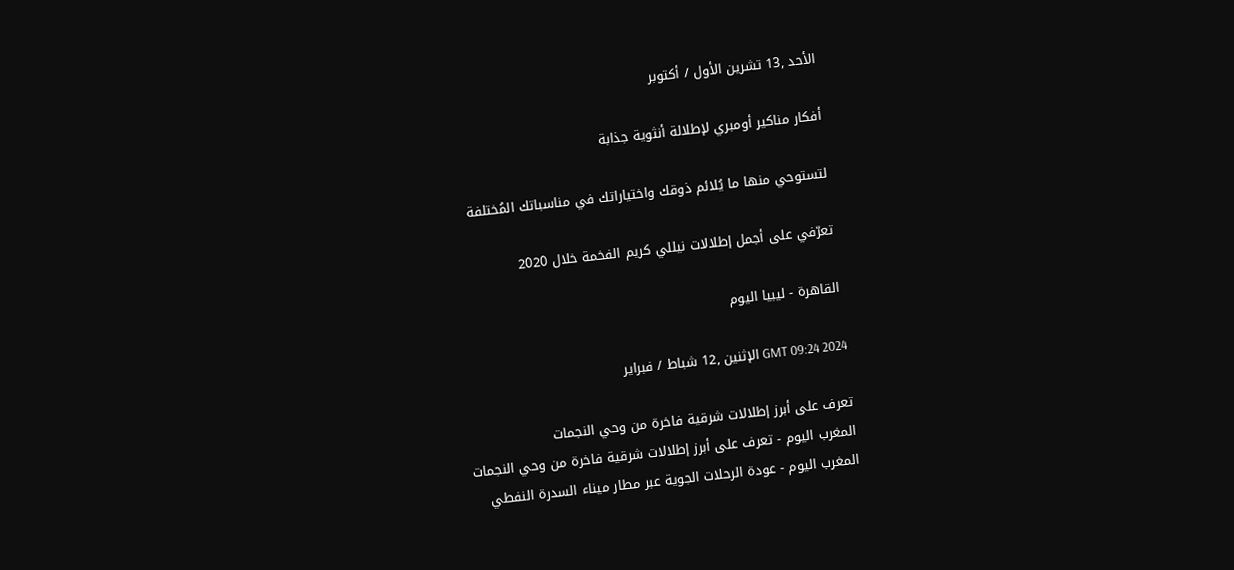الأحد ,13 تشرين الأول / أكتوبر

أفكار مناكير أومبري لإطلالة أنثوية جذابة

لتستوحي منها ما يُلائم ذوقك واختياراتك في مناسباتك المُختلفة

تعرّفي على أجمل إطلالات نيللي كريم الفخمة خلال 2020

القاهرة - ليبيا اليوم

GMT 09:24 2024 الإثنين ,12 شباط / فبراير

تعرف على أبرز إطلالات شرقية فاخرة من وحي النجمات
المغرب اليوم - تعرف على أبرز إطلالات شرقية فاخرة من وحي النجمات
المغرب اليوم - عودة الرحلات الجوية عبر مطار ميناء السدرة النفطي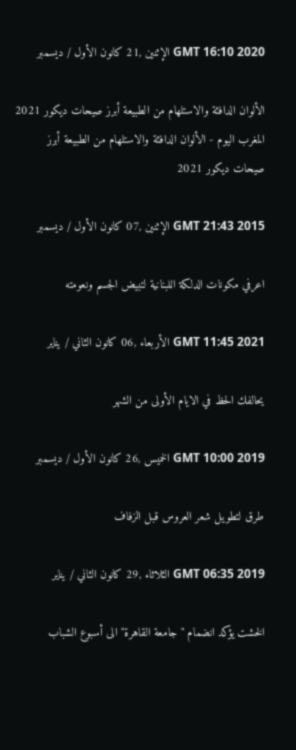GMT 16:10 2020 الإثنين ,21 كانون الأول / ديسمبر

الألوان الدافئة والاستلهام من الطبيعة أبرز صيحات ديكور 2021
المغرب اليوم - الألوان الدافئة والاستلهام من الطبيعة أبرز صيحات ديكور 2021

GMT 21:43 2015 الإثنين ,07 كانون الأول / ديسمبر

اعرفي مكونات الدلكة اللبنانية لتبيض الجسم ونعومته

GMT 11:45 2021 الأربعاء ,06 كانون الثاني / يناير

يحالفك الحظ في الايام الأولى من الشهر

GMT 10:00 2019 الخميس ,26 كانون الأول / ديسمبر

طرق لتطويل شعر العروس قبل الزفاف

GMT 06:35 2019 الثلاثاء ,29 كانون الثاني / يناير

الخشت يؤكد انضمام "جامعة القاهرة" الى أسبوع الشباب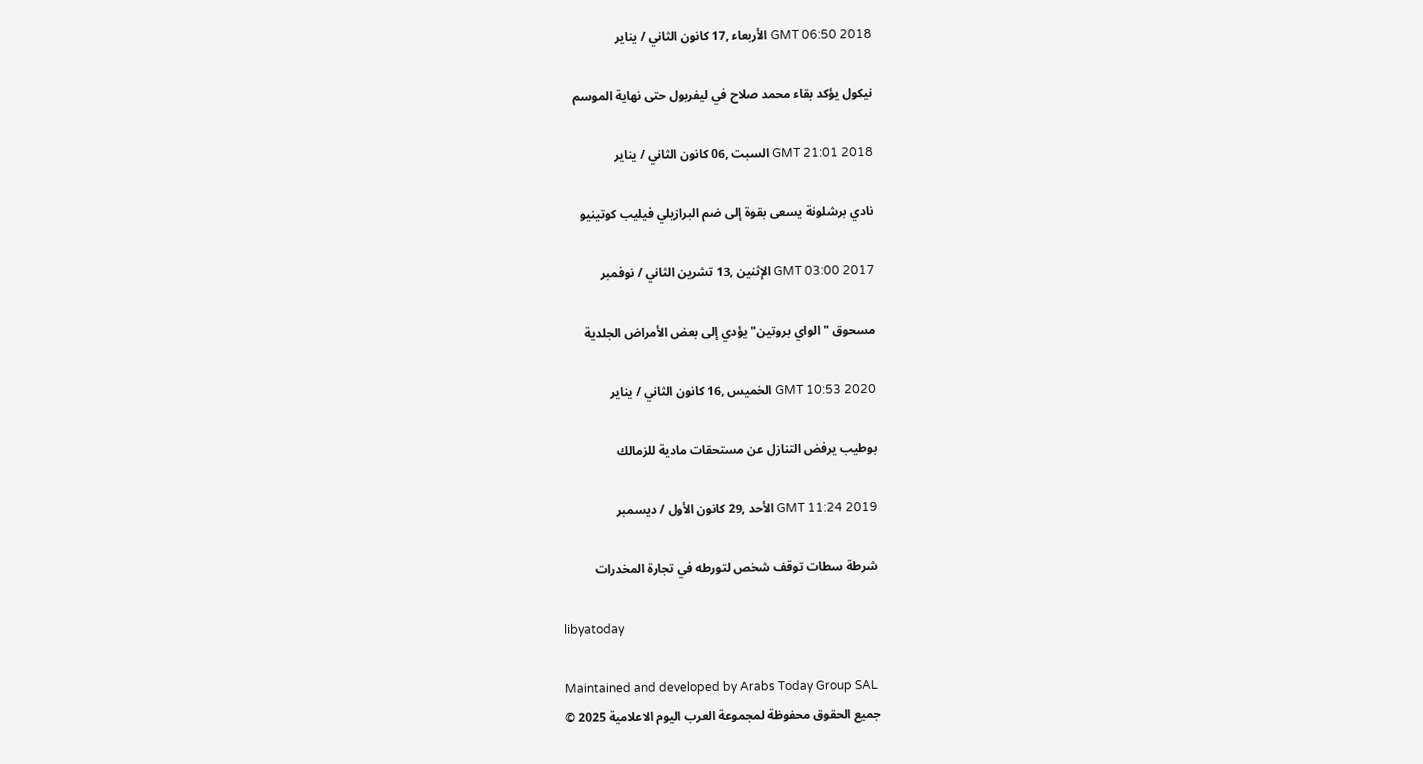GMT 06:50 2018 الأربعاء ,17 كانون الثاني / يناير

نيكول يؤكد بقاء محمد صلاح في ليفربول حتى نهاية الموسم

GMT 21:01 2018 السبت ,06 كانون الثاني / يناير

نادي برشلونة يسعى بقوة إلى ضم البرازيلي فيليب كوتينيو

GMT 03:00 2017 الإثنين ,13 تشرين الثاني / نوفمبر

مسحوق "الواي بروتين" يؤدي إلى بعض الأمراض الجلدية

GMT 10:53 2020 الخميس ,16 كانون الثاني / يناير

بوطيب يرفض التنازل عن مستحقات مادية للزمالك

GMT 11:24 2019 الأحد ,29 كانون الأول / ديسمبر

شرطة سطات توقف شخص لتورطه في تجارة المخدرات

libyatoday

Maintained and developed by Arabs Today Group SAL
جميع الحقوق محفوظة لمجموعة العرب اليوم الاعلامية 2025 ©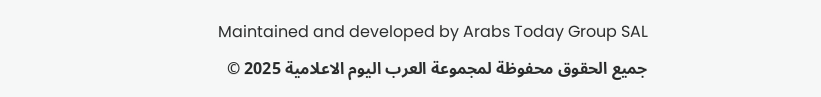Maintained and developed by Arabs Today Group SAL
جميع الحقوق محفوظة لمجموعة العرب اليوم الاعلامية 2025 ©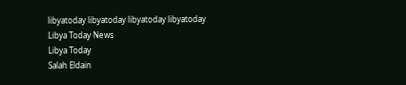libyatoday libyatoday libyatoday libyatoday
Libya Today News
Libya Today
Salah Eldain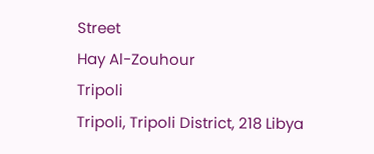Street
Hay Al-Zouhour
Tripoli
Tripoli, Tripoli District, 218 Libya